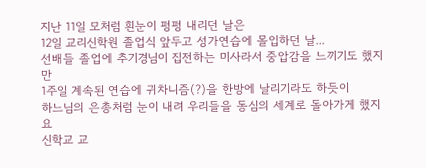지난 11일 모처럼 흰눈이 펑펑 내리던 날은
12일 교리신학원 졸업식 앞두고 성가연습에 몰입하던 날...
선배들 졸업에 추기경님이 집전하는 미사라서 중압감을 느끼기도 했지만
1주일 계속된 연습에 귀차니즘(?)을 한방에 날리기라도 하듯이
하느님의 은총처럼 눈이 내려 우리들을 동심의 세계로 돌아가게 했지요
신학교 교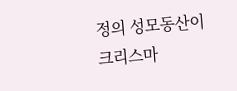정의 성모동산이 크리스마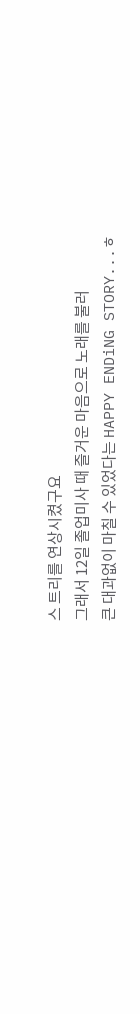스 트리를 연상시켰구요
그래서 12일 졸업미사 때 즐거운 마음으로 노래를 불러
큰 대과없이 마칠 수 있었다는 HAPPY ENDiNG STORY...ㅎ